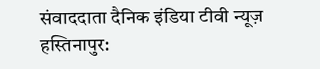संवाददाता दैनिक इंडिया टीवी न्यूज़
हस्तिनापुर: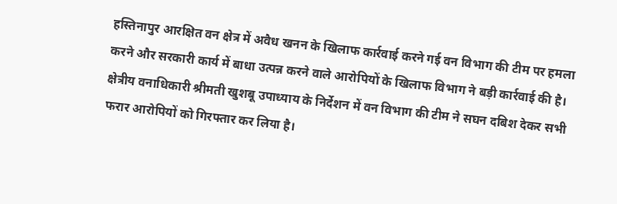हस्तिनापुर आरक्षित वन क्षेत्र में अवैध खनन के खिलाफ कार्रवाई करने गई वन विभाग की टीम पर हमला करने और सरकारी कार्य में बाधा उत्पन्न करने वाले आरोपियों के खिलाफ विभाग ने बड़ी कार्रवाई की है। क्षेत्रीय वनाधिकारी श्रीमती खुशबू उपाध्याय के निर्देशन में वन विभाग की टीम ने सघन दबिश देकर सभी फरार आरोपियों को गिरफ्तार कर लिया है।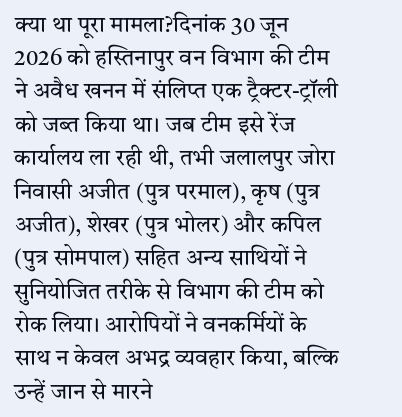क्या था पूरा मामला?दिनांक 30 जून 2026 को हस्तिनापुर वन विभाग की टीम ने अवैध खनन में संलिप्त एक ट्रैक्टर-ट्रॉली को जब्त किया था। जब टीम इसे रेंज कार्यालय ला रही थी, तभी जलालपुर जोरा निवासी अजीत (पुत्र परमाल), कृष (पुत्र अजीत), शेखर (पुत्र भोलर) और कपिल (पुत्र सोमपाल) सहित अन्य साथियों ने सुनियोजित तरीके से विभाग की टीम को रोक लिया। आरोपियों ने वनकर्मियों के साथ न केवल अभद्र व्यवहार किया, बल्कि उन्हें जान से मारने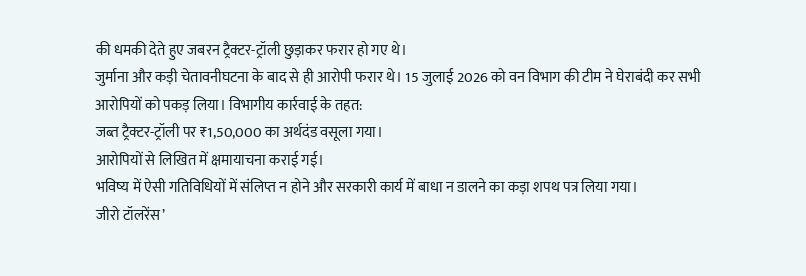की धमकी देते हुए जबरन ट्रैक्टर-ट्रॉली छुड़ाकर फरार हो गए थे।
जुर्माना और कड़ी चेतावनीघटना के बाद से ही आरोपी फरार थे। 15 जुलाई 2026 को वन विभाग की टीम ने घेराबंदी कर सभी आरोपियों को पकड़ लिया। विभागीय कार्रवाई के तहत:
जब्त ट्रैक्टर-ट्रॉली पर ₹1,50,000 का अर्थदंड वसूला गया।
आरोपियों से लिखित में क्षमायाचना कराई गई।
भविष्य में ऐसी गतिविधियों में संलिप्त न होने और सरकारी कार्य में बाधा न डालने का कड़ा शपथ पत्र लिया गया।
जीरो टॉलरेंस’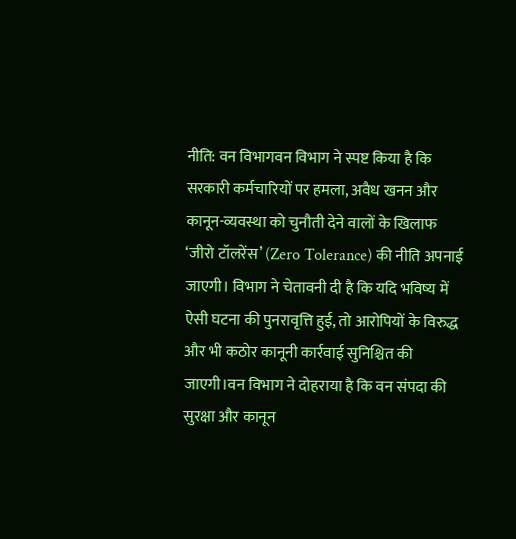नीति: वन विभागवन विभाग ने स्पष्ट किया है कि सरकारी कर्मचारियों पर हमला, अवैध खनन और कानून-व्यवस्था को चुनौती देने वालों के खिलाफ ‘जीरो टॉलरेंस’ (Zero Tolerance) की नीति अपनाई जाएगी। विभाग ने चेतावनी दी है कि यदि भविष्य में ऐसी घटना की पुनरावृत्ति हुई, तो आरोपियों के विरुद्ध और भी कठोर कानूनी कार्रवाई सुनिश्चित की जाएगी।वन विभाग ने दोहराया है कि वन संपदा की सुरक्षा और कानून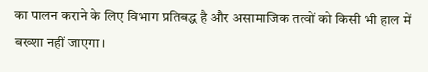का पालन कराने के लिए विभाग प्रतिबद्ध है और असामाजिक तत्वों को किसी भी हाल में बख्शा नहीं जाएगा।